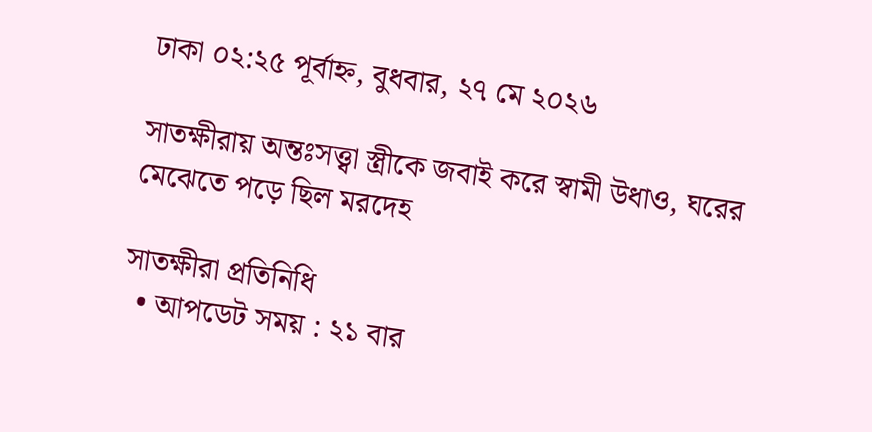ঢাকা ০২:২৫ পূর্বাহ্ন, বুধবার, ২৭ মে ২০২৬

সাতক্ষীরায় অন্তঃসত্ত্বা স্ত্রীকে জবাই করে স্বামী উধাও, ঘরের মেঝেতে পড়ে ছিল মরদেহ

সাতক্ষীরা প্রতিনিধি
  • আপডেট সময় : ২১ বার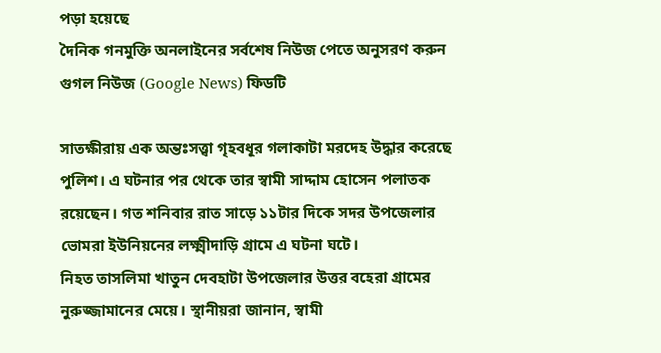পড়া হয়েছে
দৈনিক গনমুক্তি অনলাইনের সর্বশেষ নিউজ পেতে অনুসরণ করুন গুগল নিউজ (Google News) ফিডটি

সাতক্ষীরায় এক অন্তঃসত্ত্বা গৃহবধূর গলাকাটা মরদেহ উদ্ধার করেছে পুলিশ। এ ঘটনার পর থেকে তার স্বামী সাদ্দাম হোসেন পলাতক রয়েছেন। গত শনিবার রাত সাড়ে ১১টার দিকে সদর উপজেলার ভোমরা ইউনিয়নের লক্ষ্মীদাড়ি গ্রামে এ ঘটনা ঘটে।
নিহত তাসলিমা খাতুন দেবহাটা উপজেলার উত্তর বহেরা গ্রামের নুরুজ্জামানের মেয়ে। স্থানীয়রা জানান, স্বামী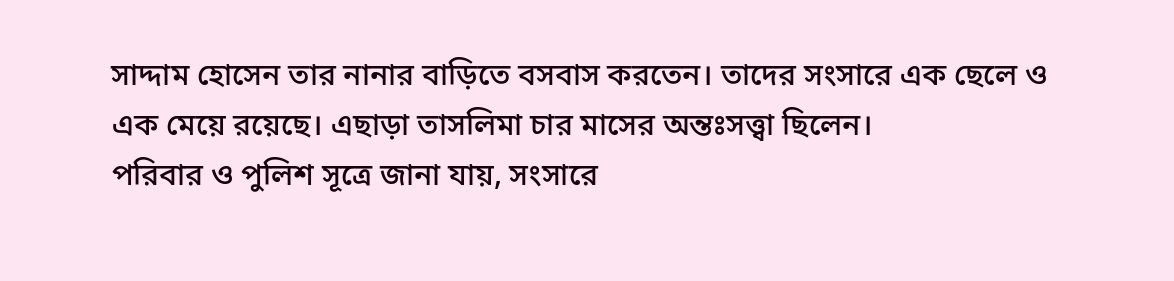সাদ্দাম হোসেন তার নানার বাড়িতে বসবাস করতেন। তাদের সংসারে এক ছেলে ও এক মেয়ে রয়েছে। এছাড়া তাসলিমা চার মাসের অন্তঃসত্ত্বা ছিলেন।
পরিবার ও পুলিশ সূত্রে জানা যায়, সংসারে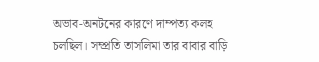অভাব-অনটনের কারণে দাম্পত্য কলহ চলছিল। সম্প্রতি তাসলিমা তার বাবার বাড়ি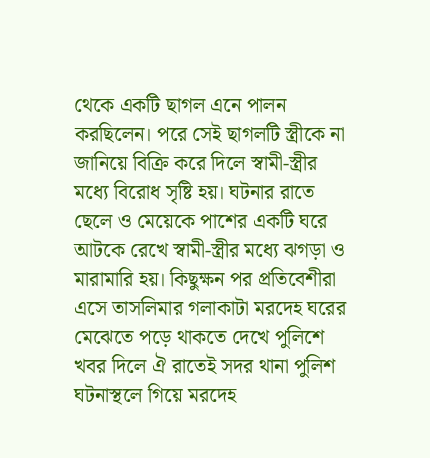থেকে একটি ছাগল এনে পালন করছিলেন। পরে সেই ছাগলটি স্ত্রীকে না জানিয়ে বিক্রি করে দিলে স্বামী-স্ত্রীর মধ্যে বিরোধ সৃষ্টি হয়। ঘটনার রাতে ছেলে ও মেয়েকে পাশের একটি ঘরে আটকে রেখে স্বামী-স্ত্রীর মধ্যে ঝগড়া ও মারামারি হয়। কিছুক্ষন পর প্রতিবেশীরা এসে তাসলিমার গলাকাটা মরদেহ ঘরের মেঝেতে পড়ে থাকতে দেখে পুলিশে খবর দিলে ঐ রাতেই সদর থানা পুলিশ ঘটনাস্থলে গিয়ে মরদেহ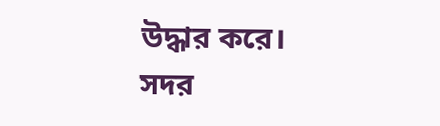উদ্ধার করে।
সদর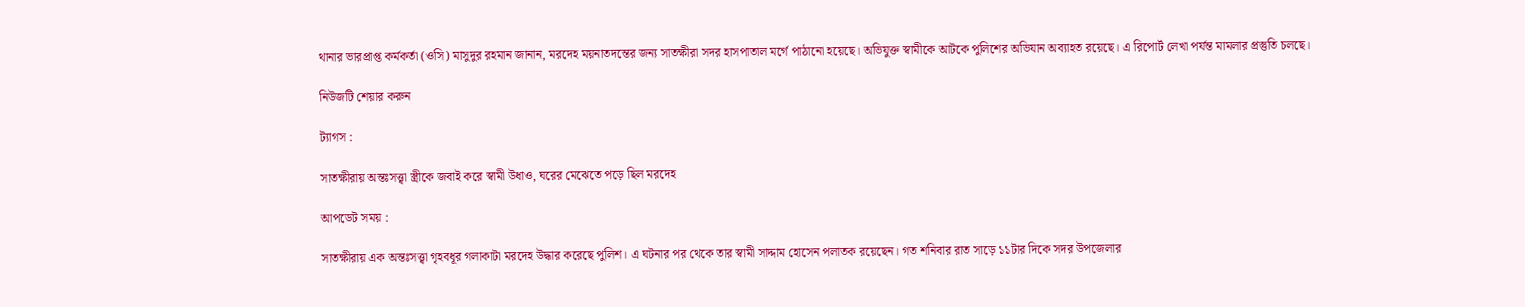থানার ভারপ্রাপ্ত কর্মকর্তা (ওসি) মাসুদুর রহমান জানান, মরদেহ ময়নাতদন্তের জন্য সাতক্ষীরা সদর হাসপাতাল মর্গে পাঠানো হয়েছে। অভিযুক্ত স্বামীকে আটকে পুলিশের অভিযান অব্যাহত রয়েছে। এ রিপোর্ট লেখা পর্যন্ত মামলার প্রস্তুতি চলছে।

নিউজটি শেয়ার করুন

ট্যাগস :

সাতক্ষীরায় অন্তঃসত্ত্বা স্ত্রীকে জবাই করে স্বামী উধাও, ঘরের মেঝেতে পড়ে ছিল মরদেহ

আপডেট সময় :

সাতক্ষীরায় এক অন্তঃসত্ত্বা গৃহবধূর গলাকাটা মরদেহ উদ্ধার করেছে পুলিশ। এ ঘটনার পর থেকে তার স্বামী সাদ্দাম হোসেন পলাতক রয়েছেন। গত শনিবার রাত সাড়ে ১১টার দিকে সদর উপজেলার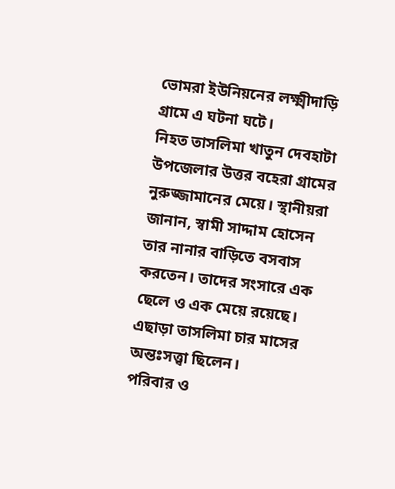ভোমরা ইউনিয়নের লক্ষ্মীদাড়ি গ্রামে এ ঘটনা ঘটে।
নিহত তাসলিমা খাতুন দেবহাটা উপজেলার উত্তর বহেরা গ্রামের নুরুজ্জামানের মেয়ে। স্থানীয়রা জানান, স্বামী সাদ্দাম হোসেন তার নানার বাড়িতে বসবাস করতেন। তাদের সংসারে এক ছেলে ও এক মেয়ে রয়েছে। এছাড়া তাসলিমা চার মাসের অন্তঃসত্ত্বা ছিলেন।
পরিবার ও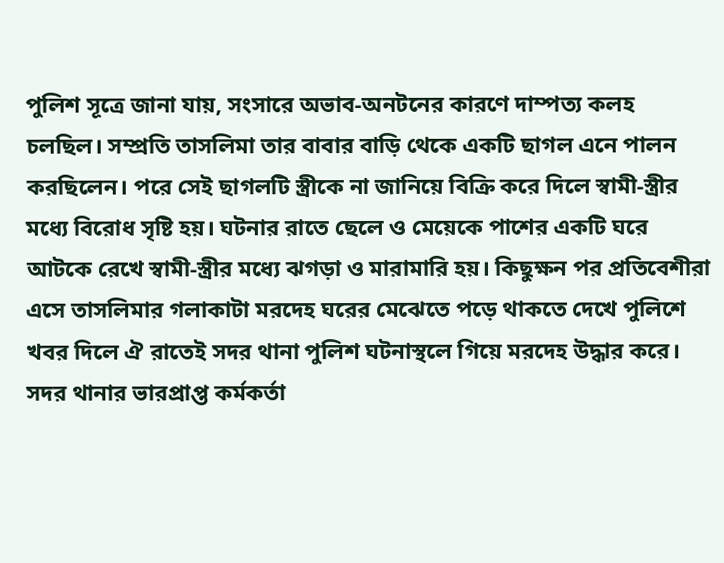পুলিশ সূত্রে জানা যায়, সংসারে অভাব-অনটনের কারণে দাম্পত্য কলহ চলছিল। সম্প্রতি তাসলিমা তার বাবার বাড়ি থেকে একটি ছাগল এনে পালন করছিলেন। পরে সেই ছাগলটি স্ত্রীকে না জানিয়ে বিক্রি করে দিলে স্বামী-স্ত্রীর মধ্যে বিরোধ সৃষ্টি হয়। ঘটনার রাতে ছেলে ও মেয়েকে পাশের একটি ঘরে আটকে রেখে স্বামী-স্ত্রীর মধ্যে ঝগড়া ও মারামারি হয়। কিছুক্ষন পর প্রতিবেশীরা এসে তাসলিমার গলাকাটা মরদেহ ঘরের মেঝেতে পড়ে থাকতে দেখে পুলিশে খবর দিলে ঐ রাতেই সদর থানা পুলিশ ঘটনাস্থলে গিয়ে মরদেহ উদ্ধার করে।
সদর থানার ভারপ্রাপ্ত কর্মকর্তা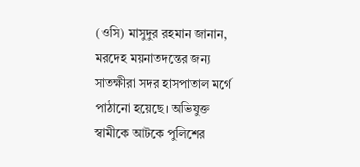(ওসি) মাসুদুর রহমান জানান, মরদেহ ময়নাতদন্তের জন্য সাতক্ষীরা সদর হাসপাতাল মর্গে পাঠানো হয়েছে। অভিযুক্ত স্বামীকে আটকে পুলিশের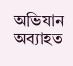অভিযান অব্যাহত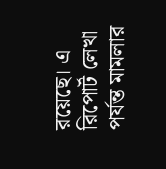রয়েছে। এ রিপোর্ট লেখা পর্যন্ত মামলার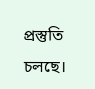প্রস্তুতি চলছে।